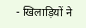- खिलाड़ियों ने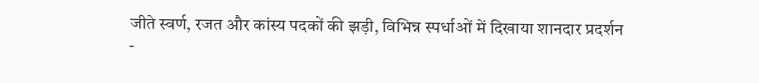जीते स्वर्ण, रजत और कांस्य पदकों की झड़ी, विभिन्न स्पर्धाओं में दिखाया शानदार प्रदर्शन
-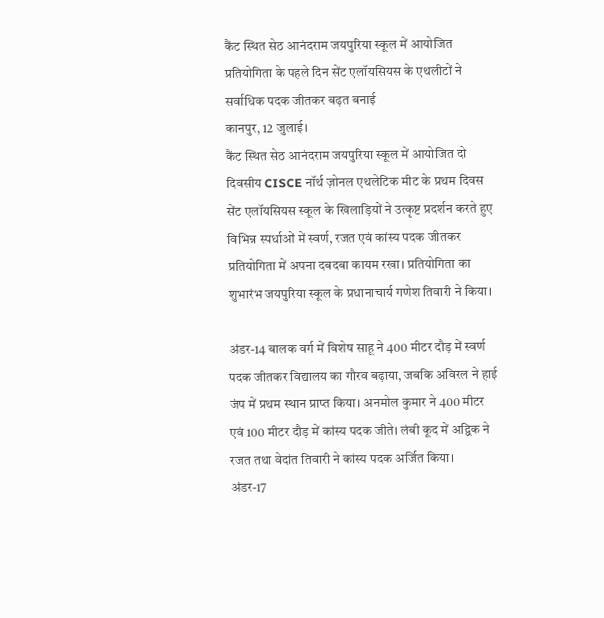कैंट स्थित सेठ आनंदराम जयपुरिया स्कूल में आयोजित प्रतियोगिता के पहले दिन सेंट एलॉयसियस के एथलीटों ने सर्वाधिक पदक जीतकर बढ़त बनाई
कानपुर, 12 जुलाई।
कैंट स्थित सेठ आनंदराम जयपुरिया स्कूल में आयोजित दो दिवसीय CISCE नॉर्थ ज़ोनल एथलेटिक मीट के प्रथम दिवस सेंट एलॉयसियस स्कूल के खिलाड़ियों ने उत्कृष्ट प्रदर्शन करते हुए विभिन्न स्पर्धाओं में स्वर्ण, रजत एवं कांस्य पदक जीतकर प्रतियोगिता में अपना दबदबा कायम रखा। प्रतियोगिता का शुभारंभ जयपुरिया स्कूल के प्रधानाचार्य गणेश तिवारी ने किया।

अंडर-14 बालक वर्ग में विशेष साहू ने 400 मीटर दौड़ में स्वर्ण पदक जीतकर विद्यालय का गौरव बढ़ाया, जबकि अविरल ने हाई जंप में प्रथम स्थान प्राप्त किया। अनमोल कुमार ने 400 मीटर एवं 100 मीटर दौड़ में कांस्य पदक जीते। लंबी कूद में अद्विक ने रजत तथा वेदांत तिवारी ने कांस्य पदक अर्जित किया।
अंडर-17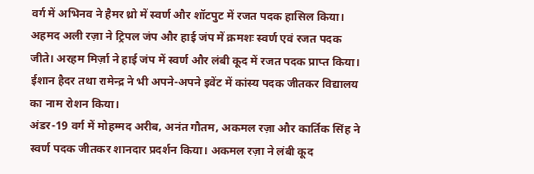वर्ग में अभिनव ने हैमर थ्रो में स्वर्ण और शॉटपुट में रजत पदक हासिल किया। अहमद अली रज़ा ने ट्रिपल जंप और हाई जंप में क्रमशः स्वर्ण एवं रजत पदक जीते। अरहम मिर्ज़ा ने हाई जंप में स्वर्ण और लंबी कूद में रजत पदक प्राप्त किया। ईशान हैदर तथा रामेन्द्र ने भी अपने-अपने इवेंट में कांस्य पदक जीतकर विद्यालय का नाम रोशन किया।
अंडर-19 वर्ग में मोहम्मद अरीब, अनंत गौतम, अकमल रज़ा और कार्तिक सिंह ने स्वर्ण पदक जीतकर शानदार प्रदर्शन किया। अकमल रज़ा ने लंबी कूद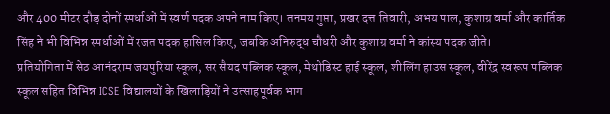और 400 मीटर दौड़ दोनों स्पर्धाओं में स्वर्ण पदक अपने नाम किए। तनमय गुप्ता, प्रखर दत्त तिवारी, अभय पाल, कुशाग्र वर्मा और कार्तिक सिंह ने भी विभिन्न स्पर्धाओं में रजत पदक हासिल किए, जबकि अनिरुद्ध चौधरी और कुशाग्र वर्मा ने कांस्य पदक जीते।
प्रतियोगिता में सेठ आनंदराम जयपुरिया स्कूल, सर सैयद पब्लिक स्कूल, मेथोडिस्ट हाई स्कूल, शीलिंग हाउस स्कूल, वीरेंद्र स्वरूप पब्लिक स्कूल सहित विभिन्न ICSE विद्यालयों के खिलाड़ियों ने उत्साहपूर्वक भाग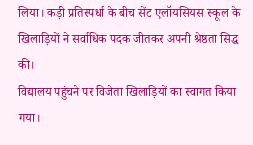लिया। कड़ी प्रतिस्पर्धा के बीच सेंट एलॉयसियस स्कूल के खिलाड़ियों ने सर्वाधिक पदक जीतकर अपनी श्रेष्ठता सिद्ध की।
विद्यालय पहुंचने पर विजेता खिलाड़ियों का स्वागत किया गया।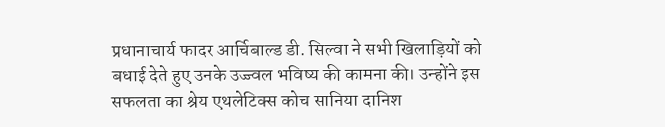प्रधानाचार्य फादर आर्चिबाल्ड डी. सिल्वा ने सभी खिलाड़ियों को बधाई देते हुए उनके उज्ज्वल भविष्य की कामना की। उन्होंने इस सफलता का श्रेय एथलेटिक्स कोच सानिया दानिश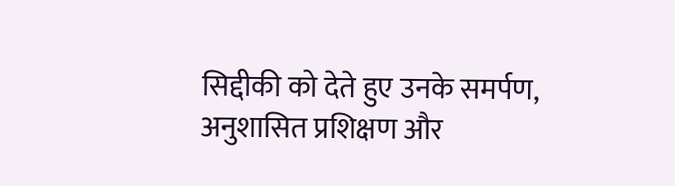सिद्दीकी को देते हुए उनके समर्पण, अनुशासित प्रशिक्षण और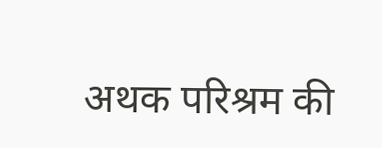अथक परिश्रम की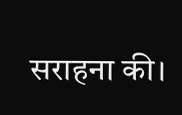सराहना की।